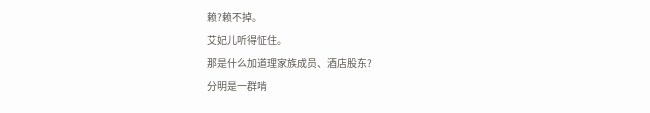赖?赖不掉。
艾妃儿听得怔住。
那是什么加道理家族成员、酒店股东?
分明是一群啃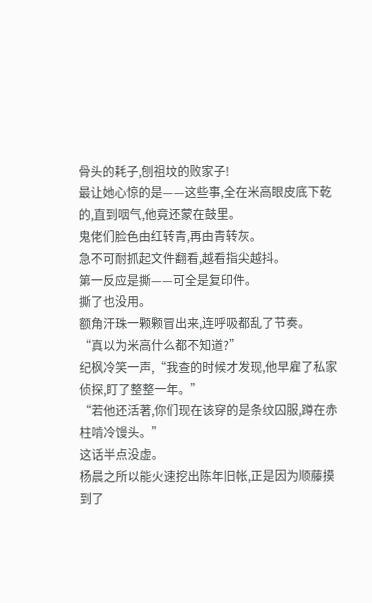骨头的耗子,刨祖坟的败家子!
最让她心惊的是——这些事,全在米高眼皮底下乾的,直到咽气,他竟还蒙在鼓里。
鬼佬们脸色由红转青,再由青转灰。
急不可耐抓起文件翻看,越看指尖越抖。
第一反应是撕——可全是复印件。
撕了也没用。
额角汗珠一颗颗冒出来,连呼吸都乱了节奏。
“真以为米高什么都不知道?”
纪枫冷笑一声,“我查的时候才发现,他早雇了私家侦探,盯了整整一年。”
“若他还活著,你们现在该穿的是条纹囚服,蹲在赤柱啃冷馒头。”
这话半点没虚。
杨晨之所以能火速挖出陈年旧帐,正是因为顺藤摸到了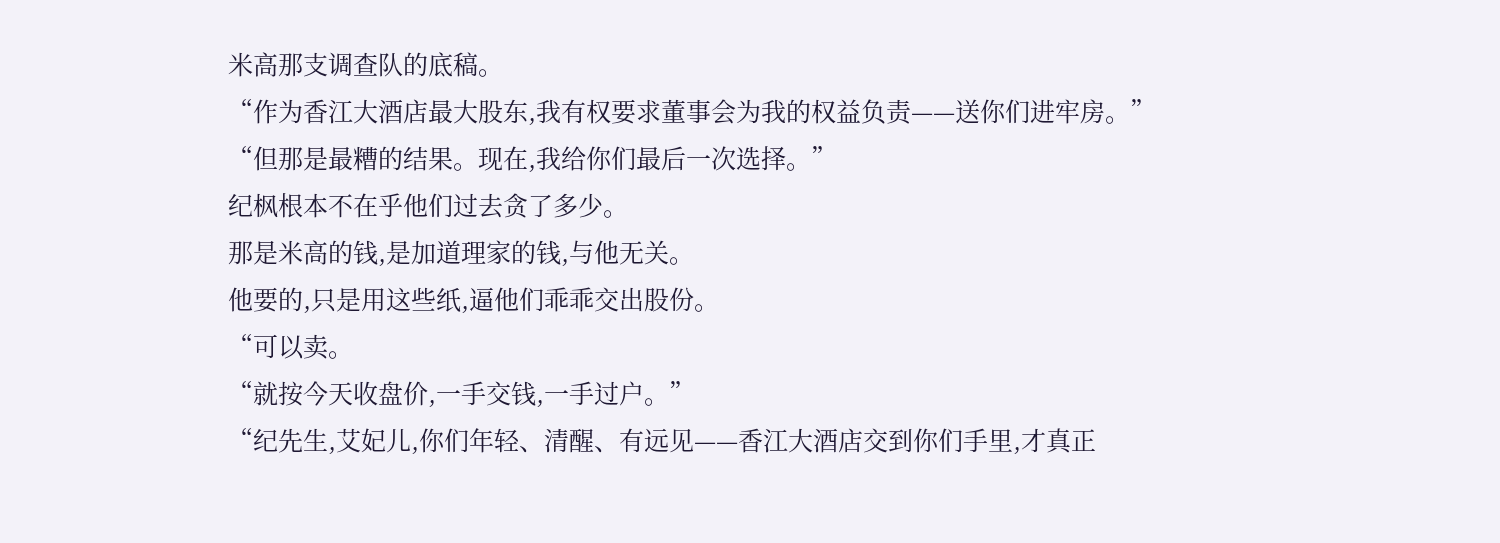米高那支调查队的底稿。
“作为香江大酒店最大股东,我有权要求董事会为我的权益负责——送你们进牢房。”
“但那是最糟的结果。现在,我给你们最后一次选择。”
纪枫根本不在乎他们过去贪了多少。
那是米高的钱,是加道理家的钱,与他无关。
他要的,只是用这些纸,逼他们乖乖交出股份。
“可以卖。
“就按今天收盘价,一手交钱,一手过户。”
“纪先生,艾妃儿,你们年轻、清醒、有远见——香江大酒店交到你们手里,才真正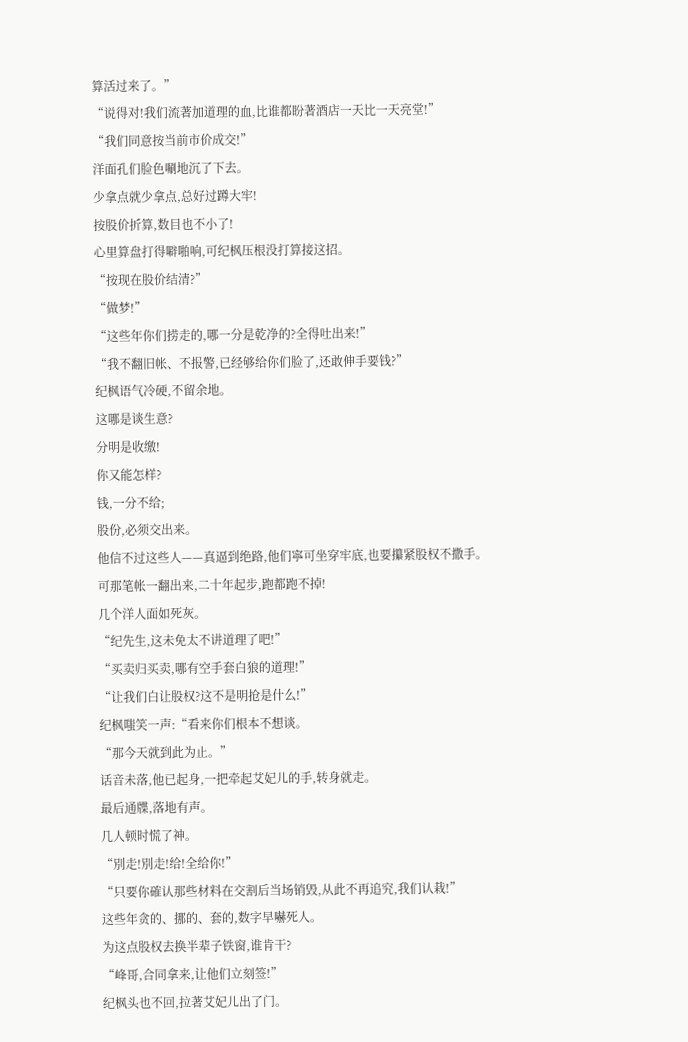算活过来了。”
“说得对!我们流著加道理的血,比谁都盼著酒店一天比一天亮堂!”
“我们同意按当前市价成交!”
洋面孔们脸色唰地沉了下去。
少拿点就少拿点,总好过蹲大牢!
按股价折算,数目也不小了!
心里算盘打得噼啪响,可纪枫压根没打算接这招。
“按现在股价结清?”
“做梦!”
“这些年你们捞走的,哪一分是乾净的?全得吐出来!”
“我不翻旧帐、不报警,已经够给你们脸了,还敢伸手要钱?”
纪枫语气冷硬,不留余地。
这哪是谈生意?
分明是收缴!
你又能怎样?
钱,一分不给;
股份,必须交出来。
他信不过这些人——真逼到绝路,他们寧可坐穿牢底,也要攥紧股权不撒手。
可那笔帐一翻出来,二十年起步,跑都跑不掉!
几个洋人面如死灰。
“纪先生,这未免太不讲道理了吧!”
“买卖归买卖,哪有空手套白狼的道理!”
“让我们白让股权?这不是明抢是什么!”
纪枫嗤笑一声:“看来你们根本不想谈。
“那今天就到此为止。”
话音未落,他已起身,一把牵起艾妃儿的手,转身就走。
最后通牒,落地有声。
几人顿时慌了神。
“別走!別走!给!全给你!”
“只要你確认那些材料在交割后当场销毁,从此不再追究,我们认栽!”
这些年贪的、挪的、套的,数字早嚇死人。
为这点股权去换半辈子铁窗,谁肯干?
“峰哥,合同拿来,让他们立刻签!”
纪枫头也不回,拉著艾妃儿出了门。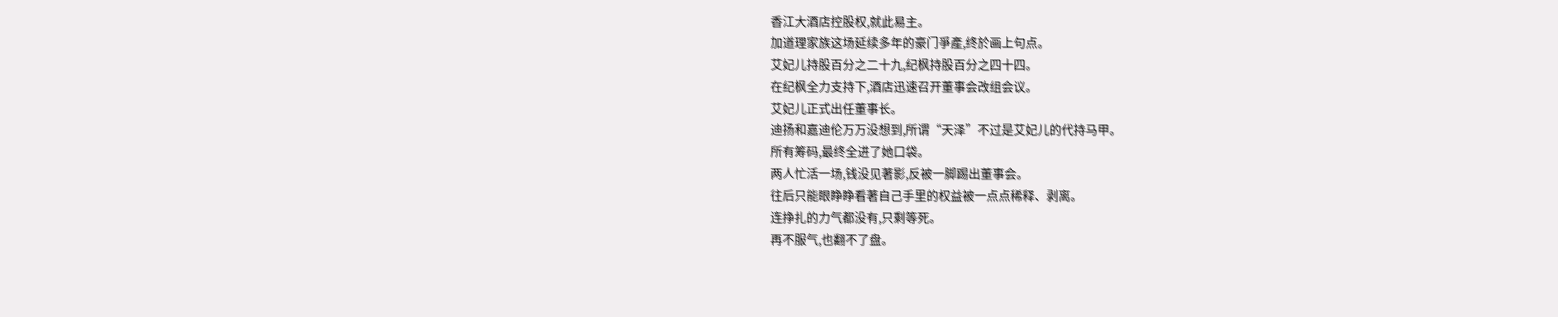香江大酒店控股权,就此易主。
加道理家族这场延续多年的豪门爭產,终於画上句点。
艾妃儿持股百分之二十九,纪枫持股百分之四十四。
在纪枫全力支持下,酒店迅速召开董事会改组会议。
艾妃儿正式出任董事长。
迪扬和嘉迪伦万万没想到,所谓“天泽”不过是艾妃儿的代持马甲。
所有筹码,最终全进了她口袋。
两人忙活一场,钱没见著影,反被一脚踢出董事会。
往后只能眼睁睁看著自己手里的权益被一点点稀释、剥离。
连挣扎的力气都没有,只剩等死。
再不服气,也翻不了盘。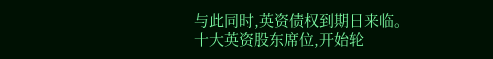与此同时,英资债权到期日来临。
十大英资股东席位,开始轮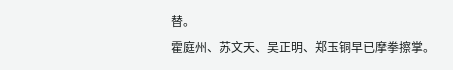替。
霍庭州、苏文天、吴正明、郑玉铜早已摩拳擦掌。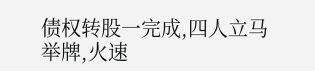债权转股一完成,四人立马举牌,火速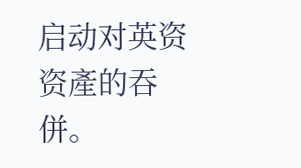启动对英资资產的吞併。